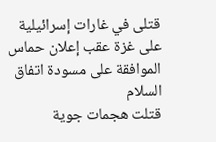قتلى في غارات إسرائيلية على غزة عقب إعلان حماس الموافقة على مسودة اتفاق السلام
قتلت هجمات جوية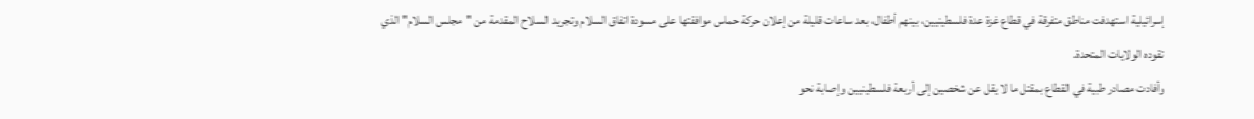إسرائيلية استهدفت مناطق متفرقة في قطاع غزة عدة فلسطينيين، بينهم أطفال، بعد ساعات قليلة من إعلان حركة حماس موافقتها على مسودة اتفاق السلام وتجريد السلاح المقدمة من "مجلس السلام" الذي تقوده الولايات المتحدة.
وأفادت مصادر طبية في القطاع بمقتل ما لا يقل عن شخصين إلى أربعة فلسطينيين وإصابة نحو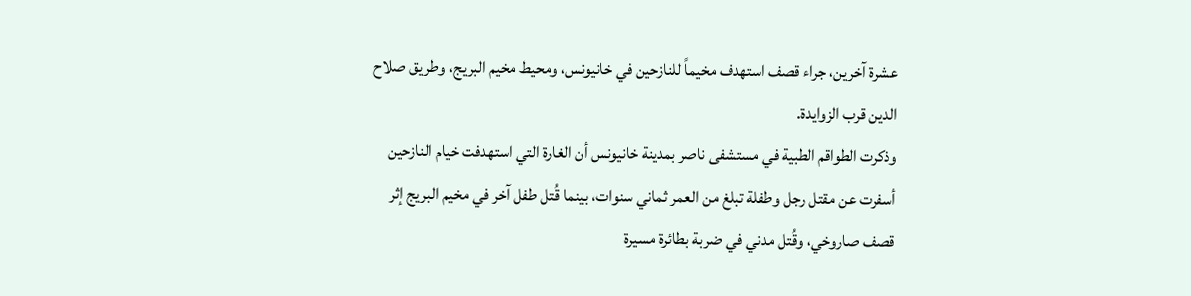عشرة آخرين، جراء قصف استهدف مخيماً للنازحين في خانيونس، ومحيط مخيم البريج، وطريق صلاح الدين قرب الزوايدة.
وذكرت الطواقم الطبية في مستشفى ناصر بمدينة خانيونس أن الغارة التي استهدفت خيام النازحين أسفرت عن مقتل رجل وطفلة تبلغ من العمر ثماني سنوات، بينما قُتل طفل آخر في مخيم البريج إثر قصف صاروخي، وقُتل مدني في ضربة بطائرة مسيرة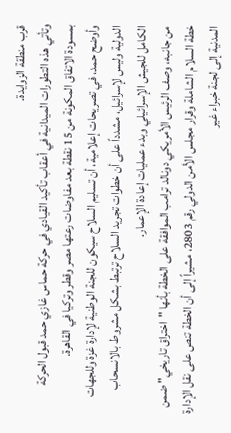قرب منطقة الزوايدة.
وتأتي هذه التطورات الميدانية في أعقاب تأكيد القيادي في حركة حماس غازي حمد قبول الحركة بمسودة الاتفاق المكونة من 15 نقطة بعد مفاوضات رعتها مصر وقطر وتركيا في القاهرة.
وأوضح حمد، في تصريحات إعلامية، أن تسليم السلاح سيكون للجنة الوطنية لإدارة غزة وللجهات الدولية وليس لإسرائيل، مشدداً على أن خطوات تجريد السلاح ترتبط بشكل مشروط بالانسحاب الكامل للجيش الإسرائيلي وبدء عمليات إعادة الإعمار.
من جانبه، وصف الرئيس الأمريكي دونالد ترامب الموافقة على الخطة بأنها "اختراق تاريخي" ضمن خطة السلام الشاملة وقرار مجلس الأمن الدولي رقم 2803، مشيراً إلى أن الخطة تنص على نقل الإدارة المدنية إلى لجنة خبراء غير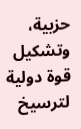حزبية، وتشكيل قوة دولية لترسيخ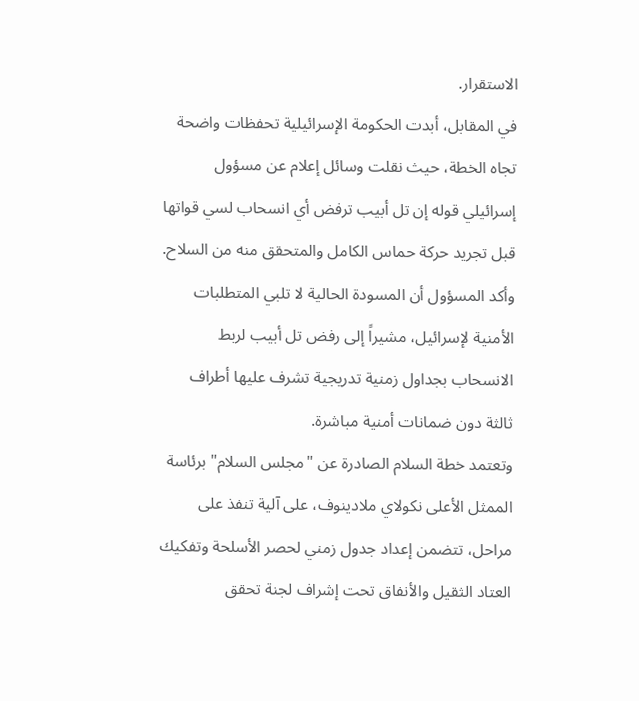الاستقرار.
في المقابل، أبدت الحكومة الإسرائيلية تحفظات واضحة تجاه الخطة، حيث نقلت وسائل إعلام عن مسؤول إسرائيلي قوله إن تل أبيب ترفض أي انسحاب لسي قواتها قبل تجريد حركة حماس الكامل والمتحقق منه من السلاح.
وأكد المسؤول أن المسودة الحالية لا تلبي المتطلبات الأمنية لإسرائيل، مشيراً إلى رفض تل أبيب لربط الانسحاب بجداول زمنية تدريجية تشرف عليها أطراف ثالثة دون ضمانات أمنية مباشرة.
وتعتمد خطة السلام الصادرة عن "مجلس السلام" برئاسة الممثل الأعلى نكولاي ملادينوف، على آلية تنفذ على مراحل، تتضمن إعداد جدول زمني لحصر الأسلحة وتفكيك العتاد الثقيل والأنفاق تحت إشراف لجنة تحقق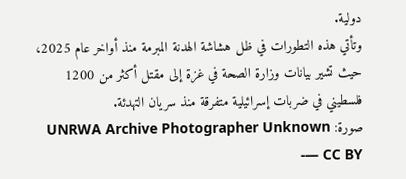دولية.
وتأتي هذه التطورات في ظل هشاشة الهدنة المبرمة منذ أواخر عام 2025، حيث تشير بيانات وزارة الصحة في غزة إلى مقتل أكثر من 1200 فلسطيني في ضربات إسرائيلية متفرقة منذ سريان التهدئة.
صورة: UNRWA Archive Photographer Unknown — CC BY-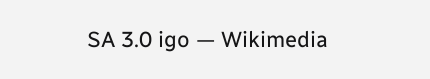SA 3.0 igo — Wikimedia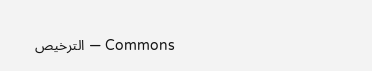Commons — الترخيص